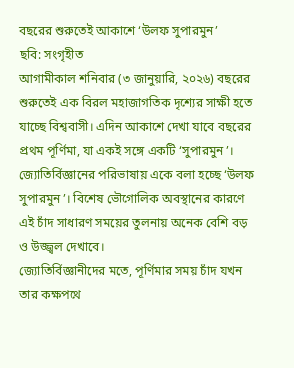বছরের শুরুতেই আকাশে ‘উলফ সুপারমুন’
ছবি: সংগৃহীত
আগামীকাল শনিবার (৩ জানুয়ারি, ২০২৬) বছরের শুরুতেই এক বিরল মহাজাগতিক দৃশ্যের সাক্ষী হতে যাচ্ছে বিশ্ববাসী। এদিন আকাশে দেখা যাবে বছরের প্রথম পূর্ণিমা, যা একই সঙ্গে একটি ‘সুপারমুন’। জ্যোতির্বিজ্ঞানের পরিভাষায় একে বলা হচ্ছে ‘উলফ সুপারমুন’। বিশেষ ভৌগোলিক অবস্থানের কারণে এই চাঁদ সাধারণ সময়ের তুলনায় অনেক বেশি বড় ও উজ্জ্বল দেখাবে।
জ্যোতির্বিজ্ঞানীদের মতে, পূর্ণিমার সময় চাঁদ যখন তার কক্ষপথে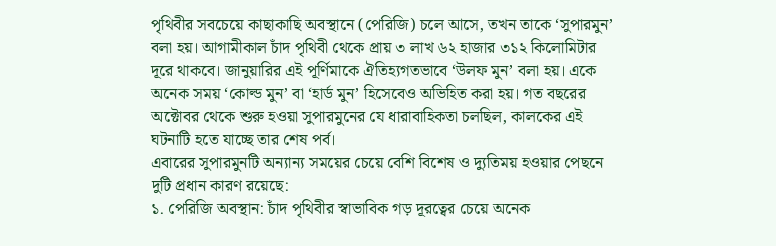পৃথিবীর সবচেয়ে কাছাকাছি অবস্থানে (পেরিজি) চলে আসে, তখন তাকে ‘সুপারমুন’ বলা হয়। আগামীকাল চাঁদ পৃথিবী থেকে প্রায় ৩ লাখ ৬২ হাজার ৩১২ কিলোমিটার দূরে থাকবে। জানুয়ারির এই পূর্ণিমাকে ঐতিহ্যগতভাবে ‘উলফ মুন’ বলা হয়। একে অনেক সময় ‘কোল্ড মুন’ বা ‘হার্ড মুন’ হিসেবেও অভিহিত করা হয়। গত বছরের অক্টোবর থেকে শুরু হওয়া সুপারমুনের যে ধারাবাহিকতা চলছিল, কালকের এই ঘটনাটি হতে যাচ্ছে তার শেষ পর্ব।
এবারের সুপারমুনটি অন্যান্য সময়ের চেয়ে বেশি বিশেষ ও দ্যুতিময় হওয়ার পেছনে দুটি প্রধান কারণ রয়েছে:
১. পেরিজি অবস্থান: চাঁদ পৃথিবীর স্বাভাবিক গড় দূরত্বের চেয়ে অনেক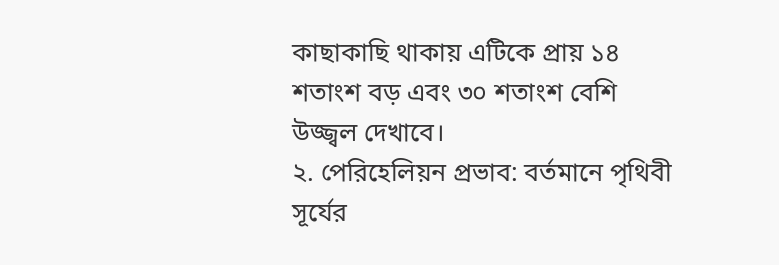কাছাকাছি থাকায় এটিকে প্রায় ১৪ শতাংশ বড় এবং ৩০ শতাংশ বেশি উজ্জ্বল দেখাবে।
২. পেরিহেলিয়ন প্রভাব: বর্তমানে পৃথিবী সূর্যের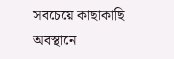সবচেয়ে কাছাকাছি অবস্থানে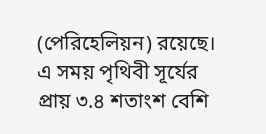(পেরিহেলিয়ন) রয়েছে। এ সময় পৃথিবী সূর্যের প্রায় ৩.৪ শতাংশ বেশি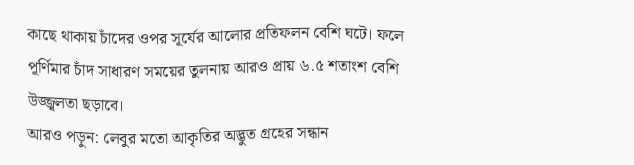কাছে থাকায় চাঁদের ওপর সূর্যের আলোর প্রতিফলন বেশি ঘটে। ফলে পূর্ণিমার চাঁদ সাধারণ সময়ের তুলনায় আরও প্রায় ৬.৫ শতাংশ বেশি উজ্জ্বলতা ছড়াবে।
আরও পড়ুন: লেবুর মতো আকৃতির অদ্ভুত গ্রহের সন্ধান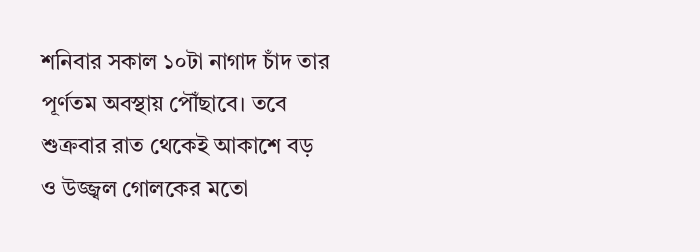শনিবার সকাল ১০টা নাগাদ চাঁদ তার পূর্ণতম অবস্থায় পৌঁছাবে। তবে শুক্রবার রাত থেকেই আকাশে বড় ও উজ্জ্বল গোলকের মতো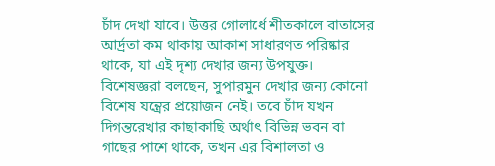চাঁদ দেখা যাবে। উত্তর গোলার্ধে শীতকালে বাতাসের আর্দ্রতা কম থাকায় আকাশ সাধারণত পরিষ্কার থাকে, যা এই দৃশ্য দেখার জন্য উপযুক্ত।
বিশেষজ্ঞরা বলছেন, সুপারমুন দেখার জন্য কোনো বিশেষ যন্ত্রের প্রয়োজন নেই। তবে চাঁদ যখন দিগন্তরেখার কাছাকাছি অর্থাৎ বিভিন্ন ভবন বা গাছের পাশে থাকে, তখন এর বিশালতা ও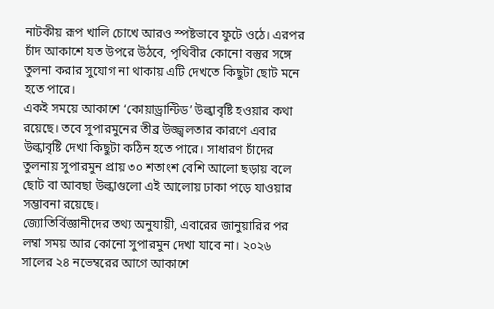নাটকীয় রূপ খালি চোখে আরও স্পষ্টভাবে ফুটে ওঠে। এরপর চাঁদ আকাশে যত উপরে উঠবে, পৃথিবীর কোনো বস্তুর সঙ্গে তুলনা করার সুযোগ না থাকায় এটি দেখতে কিছুটা ছোট মনে হতে পারে।
একই সময়ে আকাশে ‘কোয়াড্রান্টিড’ উল্কাবৃষ্টি হওয়ার কথা রয়েছে। তবে সুপারমুনের তীব্র উজ্জ্বলতার কারণে এবার উল্কাবৃষ্টি দেখা কিছুটা কঠিন হতে পারে। সাধারণ চাঁদের তুলনায় সুপারমুন প্রায় ৩০ শতাংশ বেশি আলো ছড়ায় বলে ছোট বা আবছা উল্কাগুলো এই আলোয় ঢাকা পড়ে যাওয়ার সম্ভাবনা রয়েছে।
জ্যোতির্বিজ্ঞানীদের তথ্য অনুযায়ী, এবারের জানুয়ারির পর লম্বা সময় আর কোনো সুপারমুন দেখা যাবে না। ২০২৬ সালের ২৪ নভেম্বরের আগে আকাশে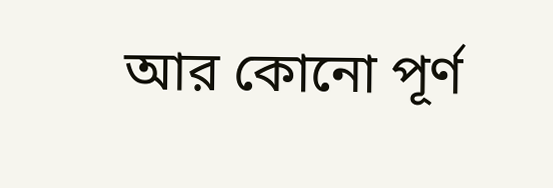আর কোনো পূর্ণ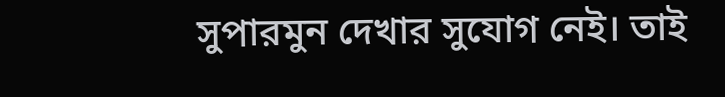সুপারমুন দেখার সুযোগ নেই। তাই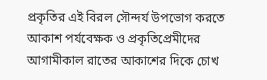প্রকৃতির এই বিরল সৌন্দর্য উপভোগ করতে আকাশ পর্যবেক্ষক ও প্রকৃতিপ্রেমীদের আগামীকাল রাতের আকাশের দিকে চোখ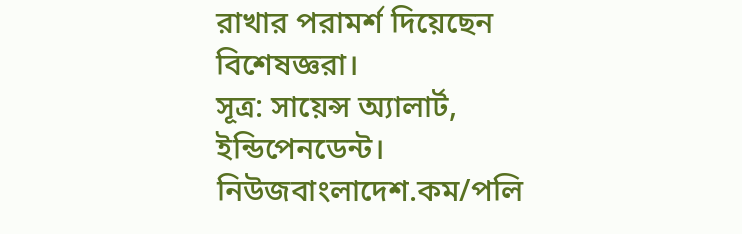রাখার পরামর্শ দিয়েছেন বিশেষজ্ঞরা।
সূত্র: সায়েন্স অ্যালার্ট, ইন্ডিপেনডেন্ট।
নিউজবাংলাদেশ.কম/পলি